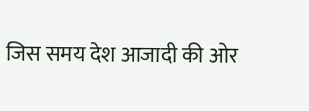जिस समय देश आजादी की ओर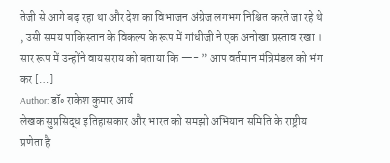तेजी से आगे बढ़ रहा था और देश का विभाजन अंग्रेज लगभग निश्चित करते जा रहे थे , उसी समय पाकिस्तान के विकल्प के रूप में गांधीजी ने एक अनोखा प्रस्ताव रखा । सार रूप में उन्होंने वायसराय को बताया कि —- ” आप वर्तमान मंत्रिमंडल को भंग कर […]
Author: डॉ॰ राकेश कुमार आर्य
लेखक सुप्रसिद्ध इतिहासकार और भारत को समझो अभियान समिति के राष्ट्रीय प्रणेता है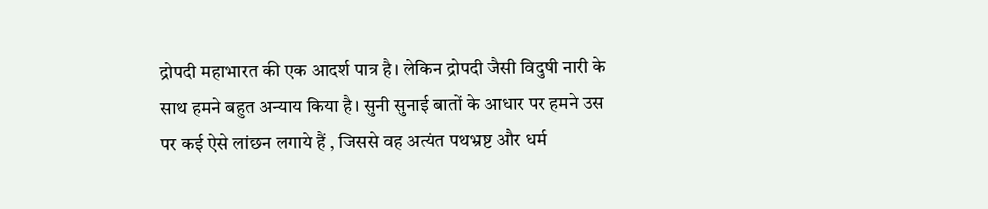द्रोपदी महाभारत की एक आदर्श पात्र है। लेकिन द्रोपदी जैसी विदुषी नारी के साथ हमने बहुत अन्याय किया है। सुनी सुनाई बातों के आधार पर हमने उस पर कई ऐसे लांछन लगाये हैं , जिससे वह अत्यंत पथभ्रष्ट और धर्म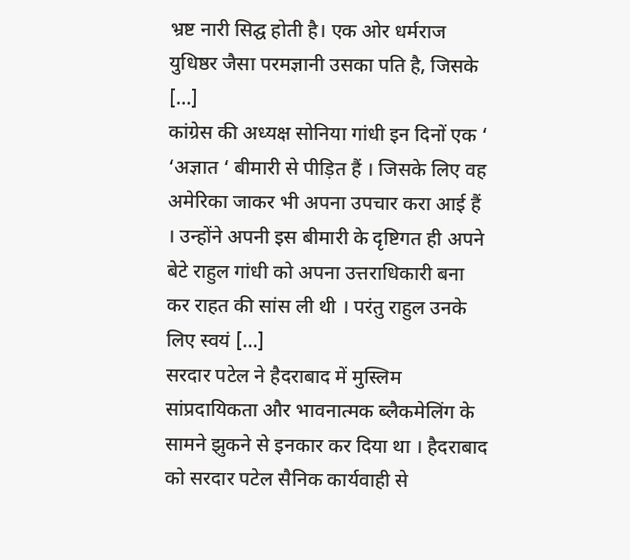भ्रष्ट नारी सिद्घ होती है। एक ओर धर्मराज युधिष्ठर जैसा परमज्ञानी उसका पति है, जिसके […]
कांग्रेस की अध्यक्ष सोनिया गांधी इन दिनों एक ‘ ‘अज्ञात ‘ बीमारी से पीड़ित हैं । जिसके लिए वह अमेरिका जाकर भी अपना उपचार करा आई हैं । उन्होंने अपनी इस बीमारी के दृष्टिगत ही अपने बेटे राहुल गांधी को अपना उत्तराधिकारी बना कर राहत की सांस ली थी । परंतु राहुल उनके लिए स्वयं […]
सरदार पटेल ने हैदराबाद में मुस्लिम सांप्रदायिकता और भावनात्मक ब्लैकमेलिंग के सामने झुकने से इनकार कर दिया था । हैदराबाद को सरदार पटेल सैनिक कार्यवाही से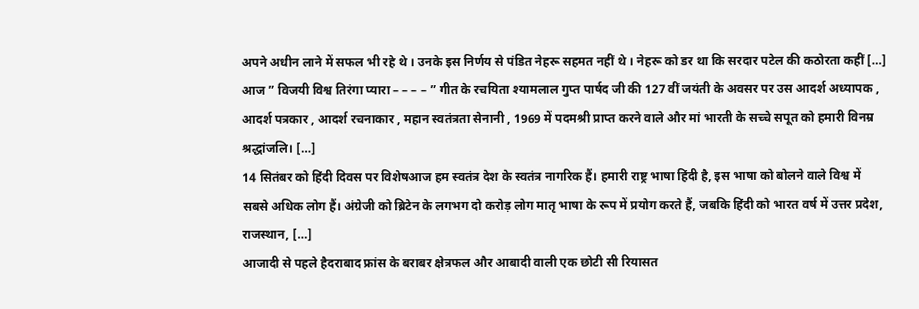अपने अधीन लाने में सफल भी रहे थे । उनके इस निर्णय से पंडित नेहरू सहमत नहीं थे । नेहरू को डर था कि सरदार पटेल की कठोरता कहीं […]
आज ” विजयी विश्व तिरंगा प्यारा – – – – ” गीत के रचयिता श्यामलाल गुप्त पार्षद जी की 127 वीं जयंती के अवसर पर उस आदर्श अध्यापक , आदर्श पत्रकार , आदर्श रचनाकार , महान स्वतंत्रता सेनानी , 1969 में पदमश्री प्राप्त करने वाले और मां भारती के सच्चे सपूत को हमारी विनम्र श्रद्धांजलि। […]
14 सितंबर को हिंदी दिवस पर विशेषआज हम स्वतंत्र देश के स्वतंत्र नागरिक हैं। हमारी राष्ट्र भाषा हिंदी है, इस भाषा को बोलने वाले विश्व में सबसे अधिक लोग हैं। अंग्रेजी को ब्रिटेन के लगभग दो करोड़ लोग मातृ भाषा के रूप में प्रयोग करते हैं, जबकि हिंदी को भारत वर्ष में उत्तर प्रदेश, राजस्थान, […]
आजादी से पहले हैदराबाद फ्रांस के बराबर क्षेत्रफल और आबादी वाली एक छोटी सी रियासत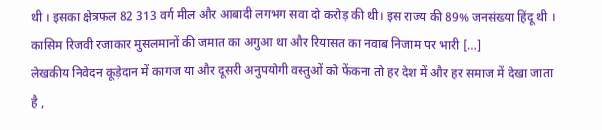थी । इसका क्षेत्रफल 82 313 वर्ग मील और आबादी लगभग सवा दो करोड़ की थी। इस राज्य की 89% जनसंख्या हिंदू थी । कासिम रिजवी रजाकार मुसलमानों की जमात का अगुआ था और रियासत का नवाब निजाम पर भारी […]
लेखकीय निवेदन कूड़ेदान में कागज या और दूसरी अनुपयोगी वस्तुओं को फेंकना तो हर देश में और हर समाज में देखा जाता है ,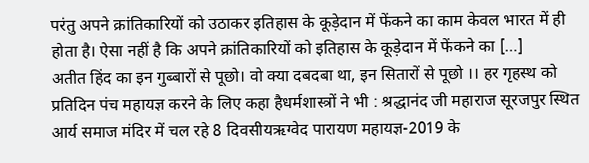परंतु अपने क्रांतिकारियों को उठाकर इतिहास के कूड़ेदान में फेंकने का काम केवल भारत में ही होता है। ऐसा नहीं है कि अपने क्रांतिकारियों को इतिहास के कूड़ेदान में फेंकने का […]
अतीत हिंद का इन गुब्बारों से पूछो। वो क्या दबदबा था, इन सितारों से पूछो ।। हर गृहस्थ को प्रतिदिन पंच महायज्ञ करने के लिए कहा हैधर्मशास्त्रों ने भी : श्रद्धानंद जी महाराज सूरजपुर स्थित आर्य समाज मंदिर में चल रहे 8 दिवसीयऋग्वेद पारायण महायज्ञ-2019 के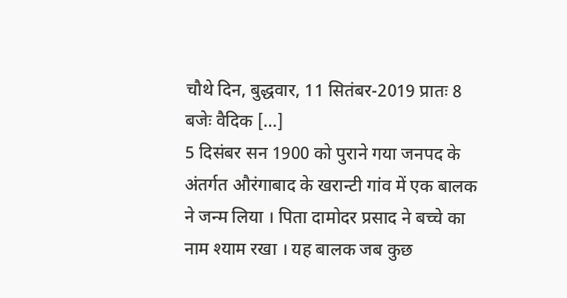चौथे दिन, बुद्धवार, 11 सितंबर-2019 प्रातः 8 बजेः वैदिक […]
5 दिसंबर सन 1900 को पुराने गया जनपद के अंतर्गत औरंगाबाद के खरान्टी गांव में एक बालक ने जन्म लिया । पिता दामोदर प्रसाद ने बच्चे का नाम श्याम रखा । यह बालक जब कुछ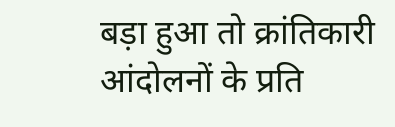बड़ा हुआ तो क्रांतिकारी आंदोलनों के प्रति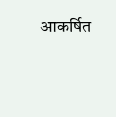आकर्षित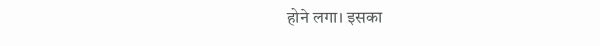होने लगा। इसका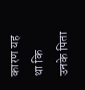कारण यह था कि उनके पिता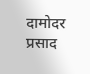दामोदर प्रसाद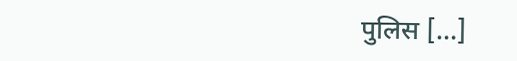पुलिस […]